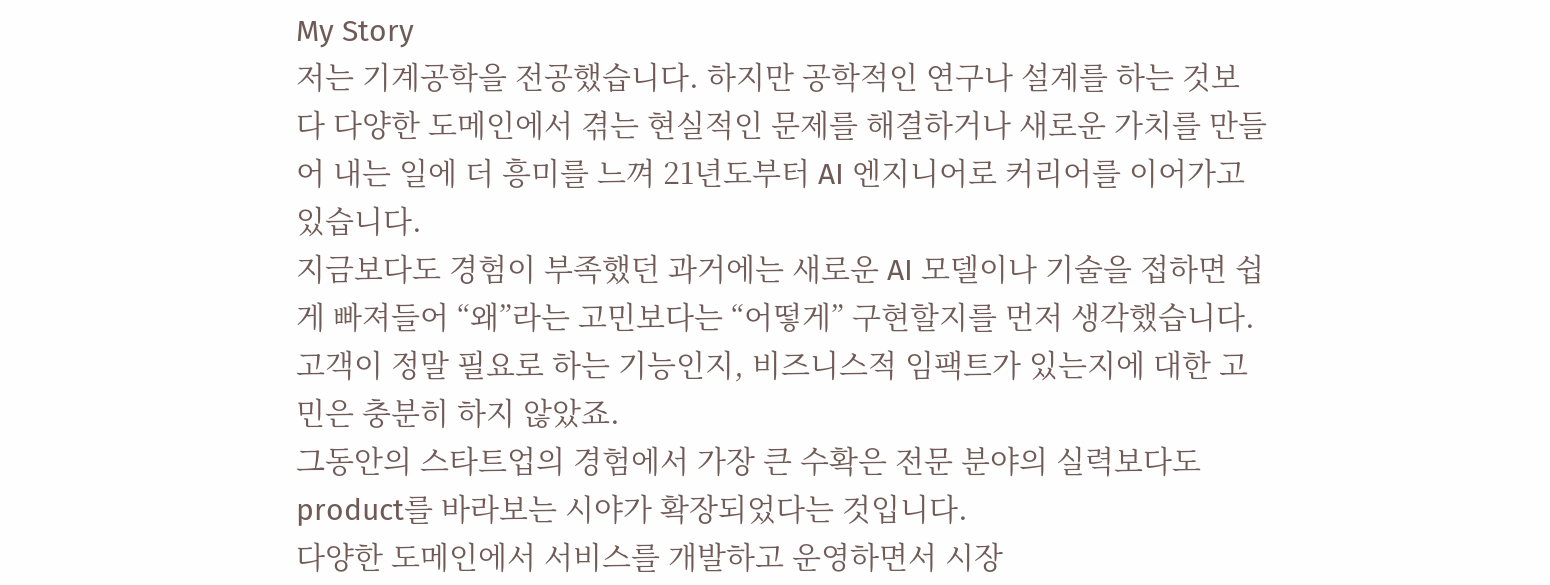My Story
저는 기계공학을 전공했습니다. 하지만 공학적인 연구나 설계를 하는 것보다 다양한 도메인에서 겪는 현실적인 문제를 해결하거나 새로운 가치를 만들어 내는 일에 더 흥미를 느껴 21년도부터 AI 엔지니어로 커리어를 이어가고 있습니다.
지금보다도 경험이 부족했던 과거에는 새로운 AI 모델이나 기술을 접하면 쉽게 빠져들어 “왜”라는 고민보다는 “어떻게” 구현할지를 먼저 생각했습니다.
고객이 정말 필요로 하는 기능인지, 비즈니스적 임팩트가 있는지에 대한 고민은 충분히 하지 않았죠.
그동안의 스타트업의 경험에서 가장 큰 수확은 전문 분야의 실력보다도 product를 바라보는 시야가 확장되었다는 것입니다.
다양한 도메인에서 서비스를 개발하고 운영하면서 시장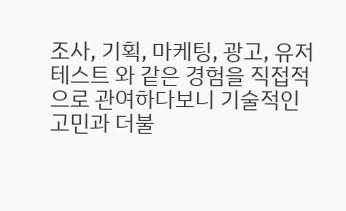조사, 기획, 마케팅, 광고, 유저테스트 와 같은 경험을 직접적으로 관여하다보니 기술적인 고민과 더불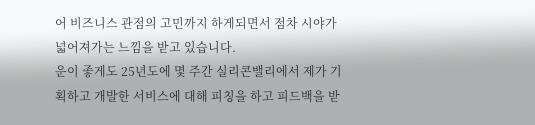어 비즈니스 관점의 고민까지 하게되면서 점차 시야가 넓어져가는 느낌을 받고 있습니다.
운이 좋게도 25년도에 몇 주간 실리콘밸리에서 제가 기획하고 개발한 서비스에 대해 피칭을 하고 피드백을 받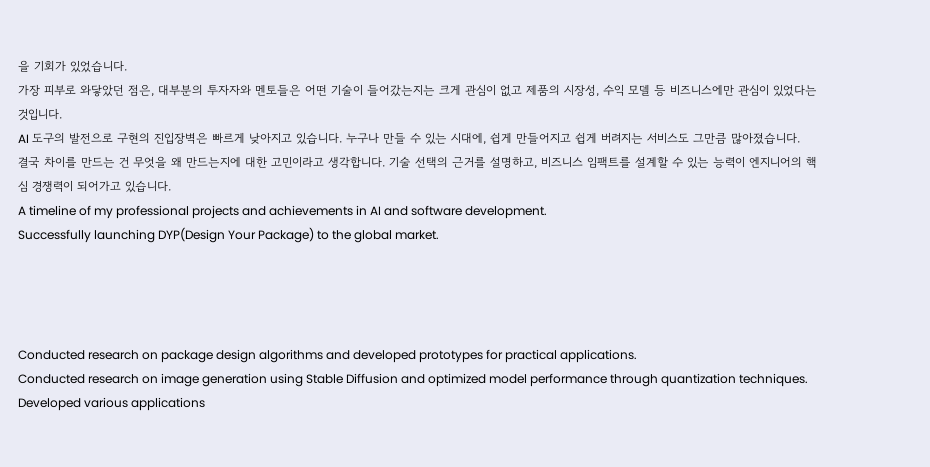을 기회가 있었습니다.
가장 피부로 와닿았던 점은, 대부분의 투자자와 멘토들은 어떤 기술이 들어갔는지는 크게 관심이 없고 제품의 시장성, 수익 모델 등 비즈니스에만 관심이 있었다는 것입니다.
AI 도구의 발전으로 구현의 진입장벽은 빠르게 낮아지고 있습니다. 누구나 만들 수 있는 시대에, 쉽게 만들어지고 쉽게 버려지는 서비스도 그만큼 많아졌습니다.
결국 차이를 만드는 건 무엇을 왜 만드는지에 대한 고민이라고 생각합니다. 기술 선택의 근거를 설명하고, 비즈니스 임팩트를 설계할 수 있는 능력이 엔지니어의 핵심 경쟁력이 되어가고 있습니다.
A timeline of my professional projects and achievements in AI and software development.
Successfully launching DYP(Design Your Package) to the global market.




Conducted research on package design algorithms and developed prototypes for practical applications.
Conducted research on image generation using Stable Diffusion and optimized model performance through quantization techniques. Developed various applications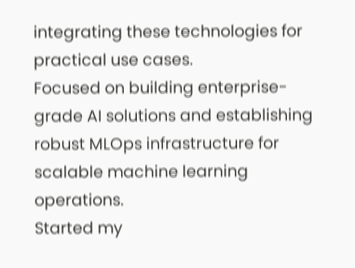integrating these technologies for practical use cases.
Focused on building enterprise-grade AI solutions and establishing robust MLOps infrastructure for scalable machine learning operations.
Started my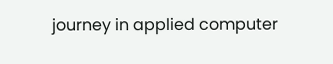journey in applied computer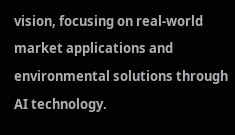vision, focusing on real-world market applications and environmental solutions through AI technology.